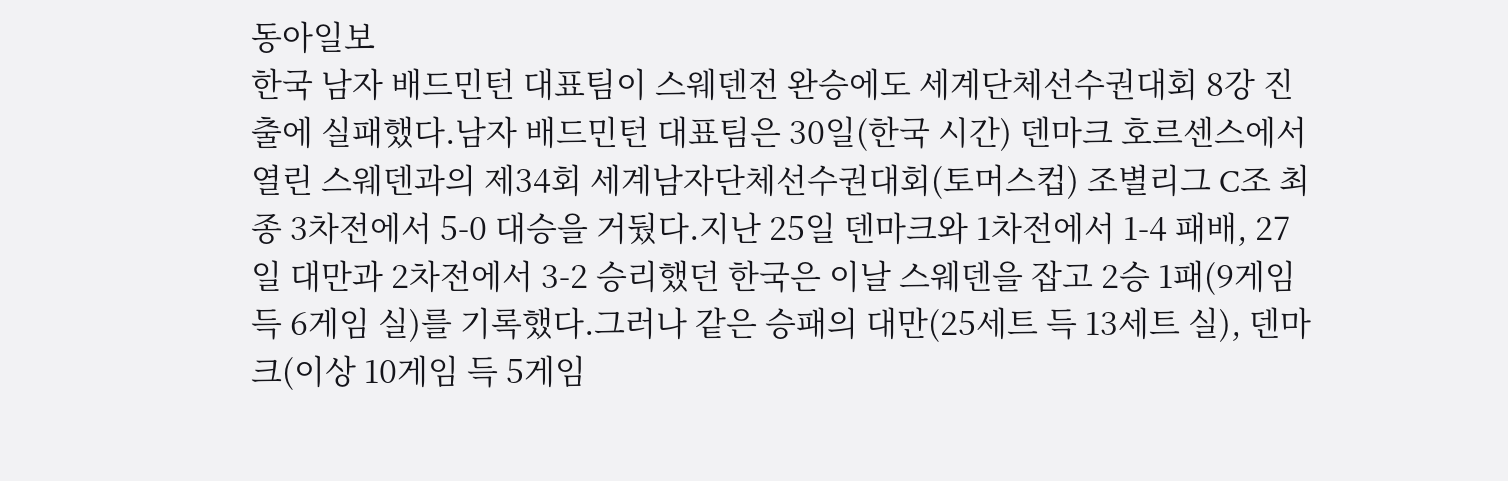동아일보
한국 남자 배드민턴 대표팀이 스웨덴전 완승에도 세계단체선수권대회 8강 진출에 실패했다.남자 배드민턴 대표팀은 30일(한국 시간) 덴마크 호르센스에서 열린 스웨덴과의 제34회 세계남자단체선수권대회(토머스컵) 조별리그 C조 최종 3차전에서 5-0 대승을 거뒀다.지난 25일 덴마크와 1차전에서 1-4 패배, 27일 대만과 2차전에서 3-2 승리했던 한국은 이날 스웨덴을 잡고 2승 1패(9게임 득 6게임 실)를 기록했다.그러나 같은 승패의 대만(25세트 득 13세트 실), 덴마크(이상 10게임 득 5게임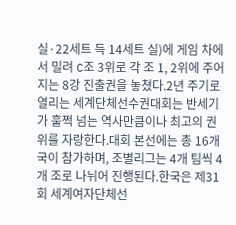실·22세트 득 14세트 실)에 게임 차에서 밀려 C조 3위로 각 조 1, 2위에 주어지는 8강 진출권을 놓쳤다.2년 주기로 열리는 세계단체선수권대회는 반세기가 훌쩍 넘는 역사만큼이나 최고의 권위를 자랑한다.대회 본선에는 총 16개국이 참가하며, 조별리그는 4개 팀씩 4개 조로 나뉘어 진행된다.한국은 제31회 세계여자단체선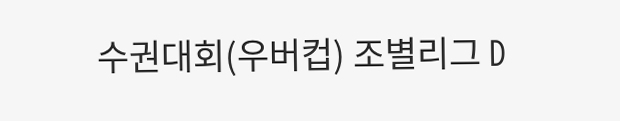수권대회(우버컵) 조별리그 D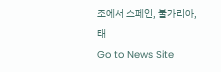조에서 스페인, 불가리아, 태
Go to News Site